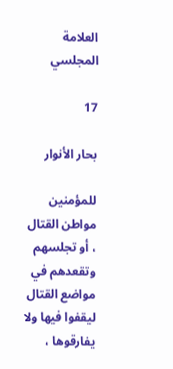العلامة المجلسي

17

بحار الأنوار

للمؤمنين مواطن القتال ، أو تجلسهم وتقعدهم في مواضع القتال ليقفوا فيها ولا يفارقوها ،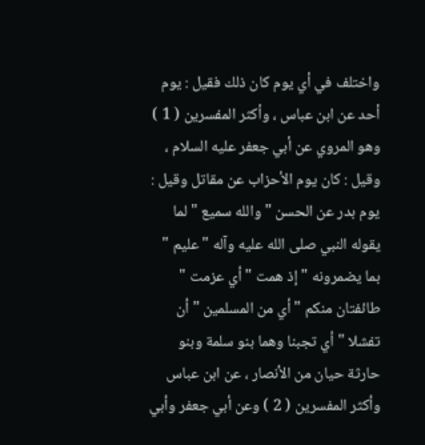واختلف في أي يوم كان ذلك فقيل : يوم أحد عن ابن عباس ، وأكثر المفسرين ( 1 ) وهو المروي عن أبي جعفر عليه السلام ، وقيل : كان يوم الأحزاب عن مقاتل وقيل : يوم بدر عن الحسن " والله سميع " لما يقوله النبي صلى الله عليه وآله " عليم " بما يضمرونه " إذ همت " أي عزمت " طائفتان منكم " أي من المسلمين " أن تفشلا " أي تجبنا وهما بنو سلمة وبنو حارثة حيان من الأنصار ، عن ابن عباس وأكثر المفسرين ( 2 ) وعن أبي جعفر وأبي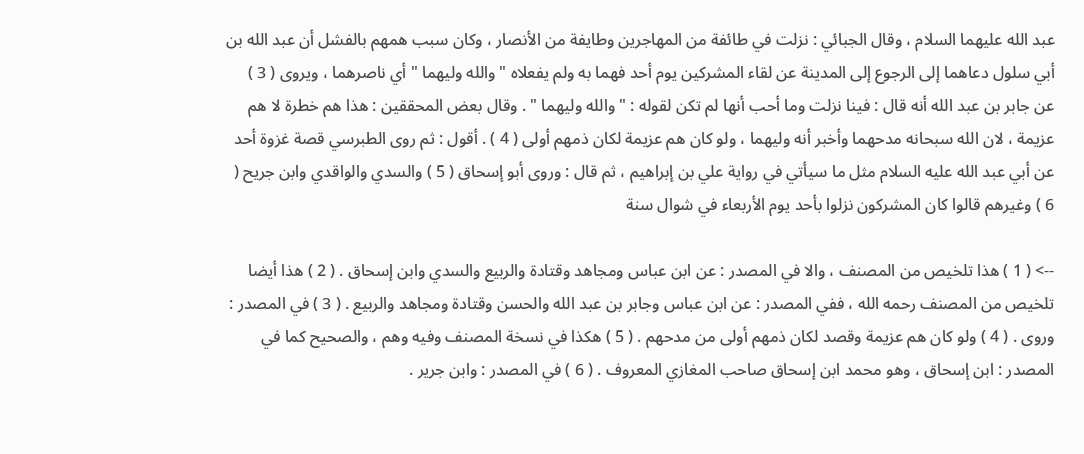عبد الله عليهما السلام ، وقال الجبائي : نزلت في طائفة من المهاجرين وطايفة من الأنصار ، وكان سبب همهم بالفشل أن عبد الله بن أبي سلول دعاهما إلى الرجوع إلى المدينة عن لقاء المشركين يوم أحد فهما به ولم يفعلاه " والله وليهما " أي ناصرهما ، ويروى ( 3 ) عن جابر بن عبد الله أنه قال : فينا نزلت وما أحب أنها لم تكن لقوله : " والله وليهما " . وقال بعض المحققين : هذا هم خطرة لا هم عزيمة ، لان الله سبحانه مدحهما وأخبر أنه وليهما ، ولو كان هم عزيمة لكان ذمهم أولى ( 4 ) . أقول : ثم روى الطبرسي قصة غزوة أحد عن أبي عبد الله عليه السلام مثل ما سيأتي في رواية علي بن إبراهيم ، ثم قال : وروى أبو إسحاق ( 5 ) والسدي والواقدي وابن جريح ( 6 ) وغيرهم قالوا كان المشركون نزلوا بأحد يوم الأربعاء في شوال سنة

--> ( 1 ) هذا تلخيص من المصنف ، والا في المصدر : عن ابن عباس ومجاهد وقتادة والربيع والسدي وابن إسحاق . ( 2 ) هذا أيضا تلخيص من المصنف رحمه الله ، ففي المصدر : عن ابن عباس وجابر بن عبد الله والحسن وقتادة ومجاهد والربيع . ( 3 ) في المصدر : وروى . ( 4 ) ولو كان هم عزيمة وقصد لكان ذمهم أولى من مدحهم . ( 5 ) هكذا في نسخة المصنف وفيه وهم ، والصحيح كما في المصدر : ابن إسحاق ، وهو محمد ابن إسحاق صاحب المغازي المعروف . ( 6 ) في المصدر : وابن جرير .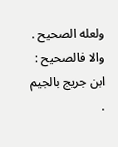ولعله الصحيح . والا فالصحيح : ابن جريج بالجيم .